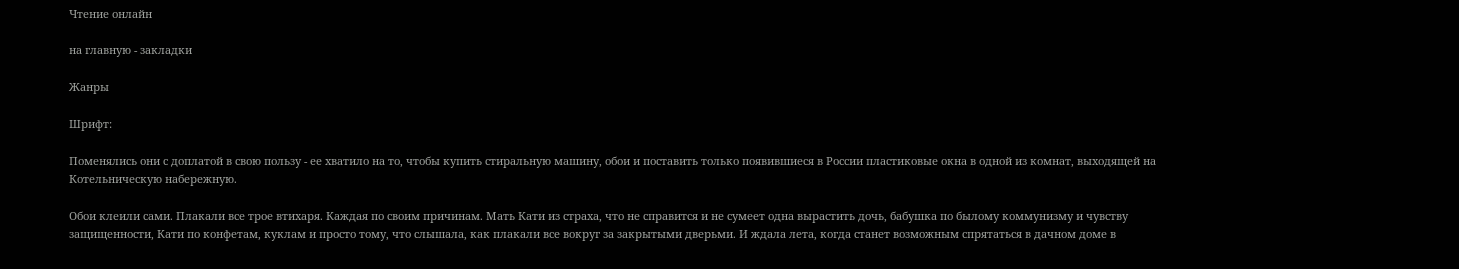Чтение онлайн

на главную - закладки

Жанры

Шрифт:

Поменялись они с доплатой в свою пользу - ее хватило на то, чтобы купить стиральную машину, обои и поставить только появившиеся в России пластиковые окна в одной из комнат, выходящей на Котельническую набережную.

Обои клеили сами. Плакали все трое втихаря. Каждая по своим причинам. Мать Кати из страха, что не справится и не сумеет одна вырастить дочь, бабушка по былому коммунизму и чувству защищенности, Кати по конфетам, куклам и просто тому, что слышала, как плакали все вокруг за закрытыми дверьми. И ждала лета, когда станет возможным спрятаться в дачном доме в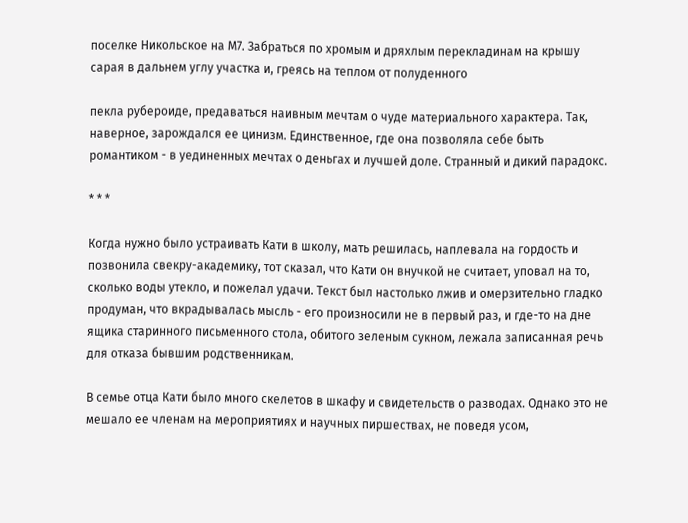поселке Никольское на М7. Забраться по хромым и дряхлым перекладинам на крышу сарая в дальнем углу участка и, греясь на теплом от полуденного

пекла рубероиде, предаваться наивным мечтам о чуде материального характера. Так, наверное, зарождался ее цинизм. Единственное, где она позволяла себе быть романтиком - в уединенных мечтах о деньгах и лучшей доле. Странный и дикий парадокс.

* * *

Когда нужно было устраивать Кати в школу, мать решилась, наплевала на гордость и позвонила свекру-академику, тот сказал, что Кати он внучкой не считает, уповал на то, сколько воды утекло, и пожелал удачи. Текст был настолько лжив и омерзительно гладко продуман, что вкрадывалась мысль - его произносили не в первый раз, и где-то на дне ящика старинного письменного стола, обитого зеленым сукном, лежала записанная речь для отказа бывшим родственникам.

В семье отца Кати было много скелетов в шкафу и свидетельств о разводах. Однако это не мешало ее членам на мероприятиях и научных пиршествах, не поведя усом,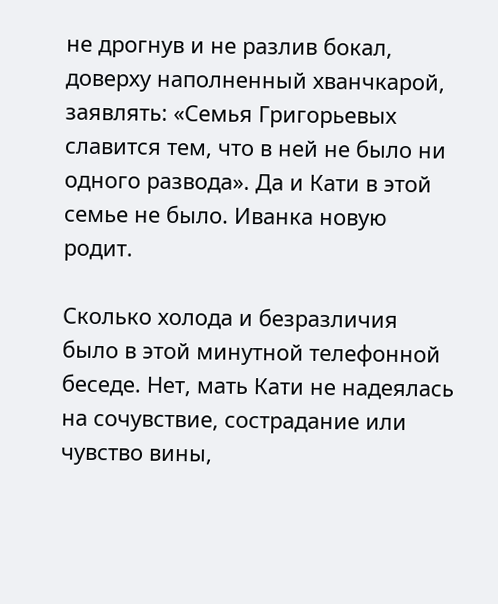не дрогнув и не разлив бокал, доверху наполненный хванчкарой, заявлять: «Семья Григорьевых славится тем, что в ней не было ни одного развода». Да и Кати в этой семье не было. Иванка новую родит.

Сколько холода и безразличия было в этой минутной телефонной беседе. Нет, мать Кати не надеялась на сочувствие, сострадание или чувство вины,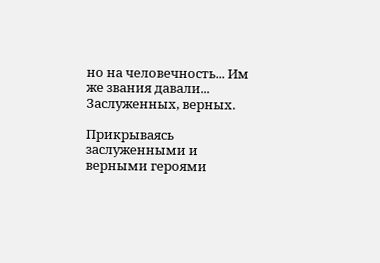но на человечность... Им же звания давали... Заслуженных, верных.

Прикрываясь заслуженными и верными героями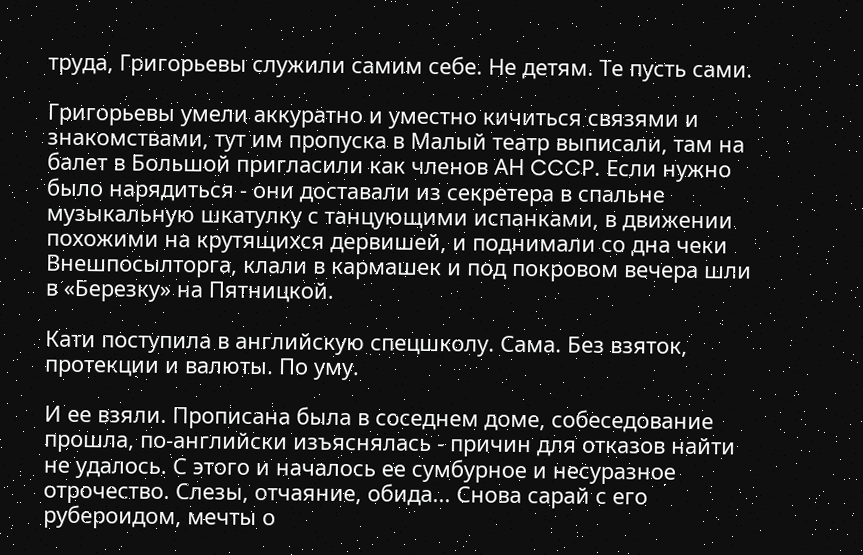труда, Григорьевы служили самим себе. Не детям. Те пусть сами.

Григорьевы умели аккуратно и уместно кичиться связями и знакомствами, тут им пропуска в Малый театр выписали, там на балет в Большой пригласили как членов АН CCCР. Если нужно было нарядиться - они доставали из секретера в спальне музыкальную шкатулку с танцующими испанками, в движении похожими на крутящихся дервишей, и поднимали со дна чеки Внешпосылторга, клали в кармашек и под покровом вечера шли в «Березку» на Пятницкой.

Кати поступила в английскую спецшколу. Сама. Без взяток, протекции и валюты. По уму.

И ее взяли. Прописана была в соседнем доме, собеседование прошла, по-английски изъяснялась - причин для отказов найти не удалось. С этого и началось ее сумбурное и несуразное отрочество. Слезы, отчаяние, обида... Снова сарай с его рубероидом, мечты о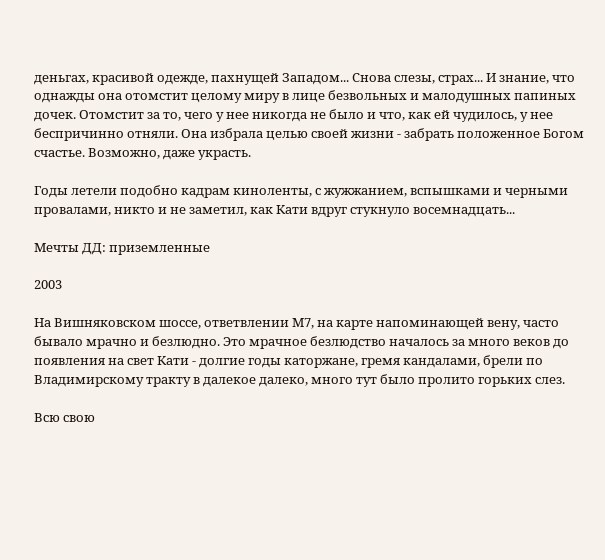деньгах, красивой одежде, пахнущей Западом... Снова слезы, страх... И знание, что однажды она отомстит целому миру в лице безвольных и малодушных папиных дочек. Отомстит за то, чего у нее никогда не было и что, как ей чудилось, у нее беспричинно отняли. Она избрала целью своей жизни - забрать положенное Богом счастье. Возможно, даже украсть.

Годы летели подобно кадрам киноленты, с жужжанием, вспышками и черными провалами, никто и не заметил, как Кати вдруг стукнуло восемнадцать...

Мечты ДД: приземленные

2003

На Вишняковском шоссе, ответвлении М7, на карте напоминающей вену, часто бывало мрачно и безлюдно. Это мрачное безлюдство началось за много веков до появления на свет Кати - долгие годы каторжане, гремя кандалами, брели по Владимирскому тракту в далекое далеко, много тут было пролито горьких слез.

Всю свою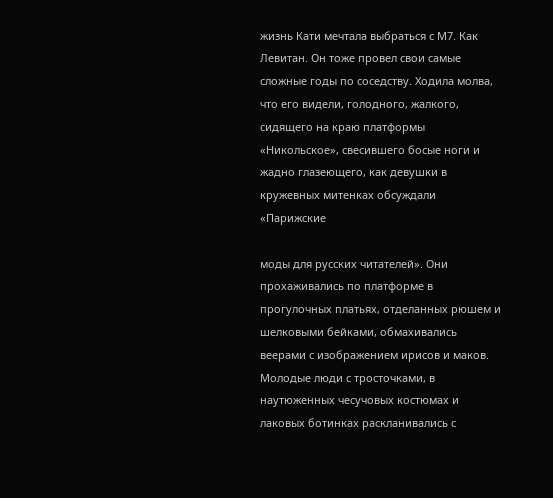жизнь Кати мечтала выбраться с М7. Как Левитан. Он тоже провел свои самые сложные годы по соседству. Ходила молва, что его видели, голодного, жалкого, сидящего на краю платформы «Никольское», свесившего босые ноги и жадно глазеющего, как девушки в кружевных митенках обсуждали «Парижские

моды для русских читателей». Они прохаживались по платформе в прогулочных платьях, отделанных рюшем и шелковыми бейками, обмахивались веерами с изображением ирисов и маков. Молодые люди с тросточками, в наутюженных чесучовых костюмах и лаковых ботинках раскланивались с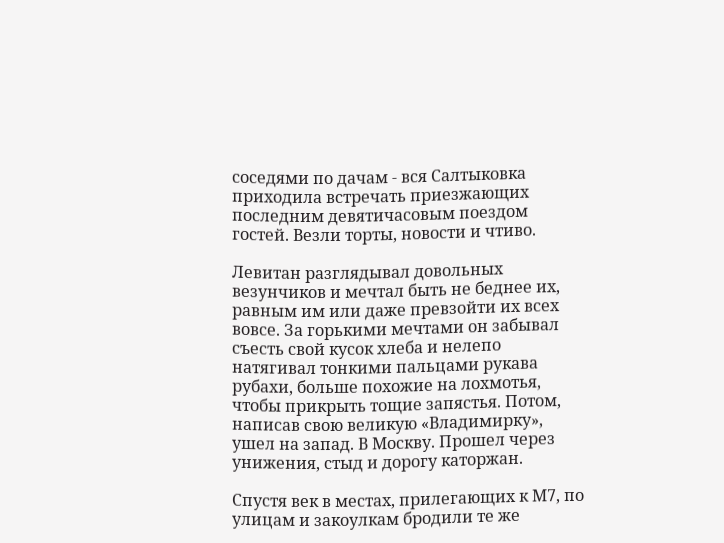соседями по дачам - вся Салтыковка приходила встречать приезжающих последним девятичасовым поездом гостей. Везли торты, новости и чтиво.

Левитан разглядывал довольных везунчиков и мечтал быть не беднее их, равным им или даже превзойти их всех вовсе. За горькими мечтами он забывал съесть свой кусок хлеба и нелепо натягивал тонкими пальцами рукава рубахи, больше похожие на лохмотья, чтобы прикрыть тощие запястья. Потом, написав свою великую «Владимирку», ушел на запад. В Москву. Прошел через унижения, стыд и дорогу каторжан.

Спустя век в местах, прилегающих к М7, по улицам и закоулкам бродили те же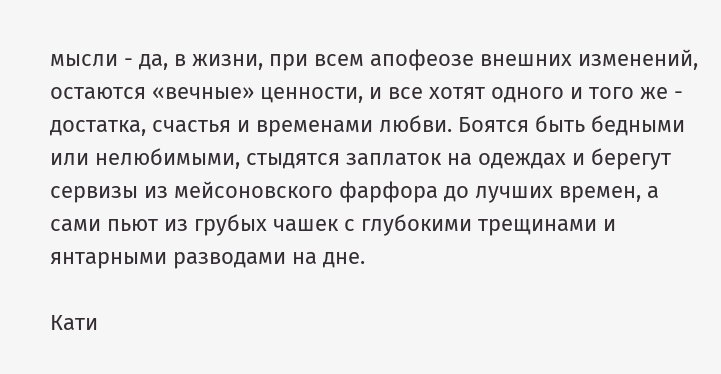мысли - да, в жизни, при всем апофеозе внешних изменений, остаются «вечные» ценности, и все хотят одного и того же - достатка, счастья и временами любви. Боятся быть бедными или нелюбимыми, стыдятся заплаток на одеждах и берегут сервизы из мейсоновского фарфора до лучших времен, а сами пьют из грубых чашек с глубокими трещинами и янтарными разводами на дне.

Кати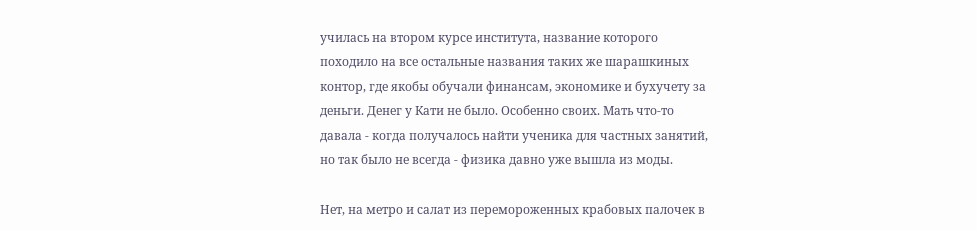училась на втором курсе института, название которого походило на все остальные названия таких же шарашкиных контор, где якобы обучали финансам, экономике и бухучету за деньги. Денег у Кати не было. Особенно своих. Мать что-то давала - когда получалось найти ученика для частных занятий, но так было не всегда - физика давно уже вышла из моды.

Нет, на метро и салат из перемороженных крабовых палочек в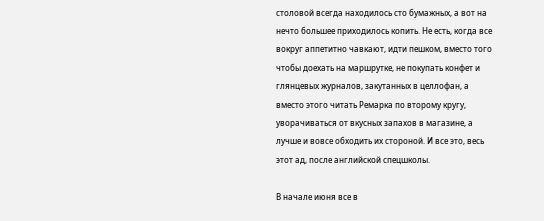столовой всегда находилось сто бумажных, а вот на нечто большее приходилось копить. Не есть, когда все вокруг аппетитно чавкают, идти пешком, вместо того чтобы доехать на маршрутке, не покупать конфет и глянцевых журналов, закутанных в целлофан, а вместо этого читать Ремарка по второму кругу, уворачиваться от вкусных запахов в магазине, а лучше и вовсе обходить их стороной. И все это, весь этот ад, после английской спецшколы.

В начале июня все в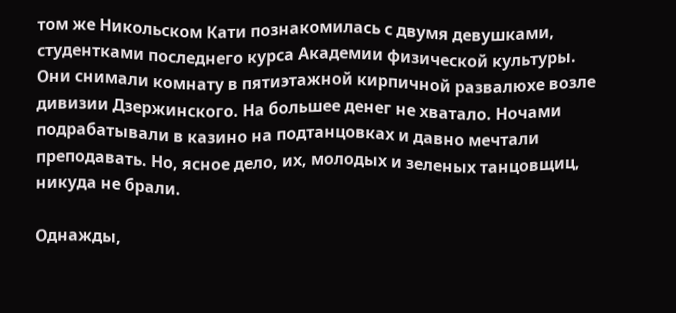том же Никольском Кати познакомилась с двумя девушками, студентками последнего курса Академии физической культуры. Они снимали комнату в пятиэтажной кирпичной развалюхе возле дивизии Дзержинского. На большее денег не хватало. Ночами подрабатывали в казино на подтанцовках и давно мечтали преподавать. Но, ясное дело, их, молодых и зеленых танцовщиц, никуда не брали.

Однажды,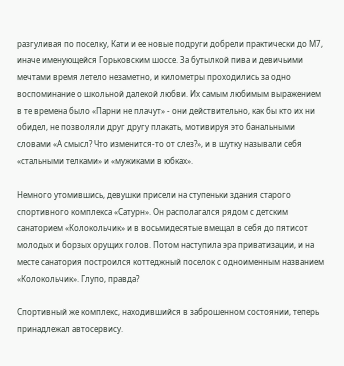разгуливая по поселку, Кати и ее новые подруги добрели практически до М7, иначе именующейся Горьковским шоссе. За бутылкой пива и девичьими мечтами время летело незаметно, и километры проходились за одно воспоминание о школьной далекой любви. Их самым любимым выражением в те времена было «Парни не плачут» - они действительно, как бы кто их ни обидел, не позволяли друг другу плакать, мотивируя это банальными словами «А смысл? Что изменится-то от слез?», и в шутку называли себя «стальными телками» и «мужиками в юбках».

Немного утомившись, девушки присели на ступеньки здания старого спортивного комплекса «Сатурн». Он располагался рядом с детским санаторием «Колокольчик» и в восьмидесятые вмещал в себя до пятисот молодых и борзых орущих голов. Потом наступила эра приватизации, и на месте санатория построился коттеджный поселок с одноименным названием «Колокольчик». Глупо, правда?

Спортивный же комплекс, находившийся в заброшенном состоянии, теперь принадлежал автосервису.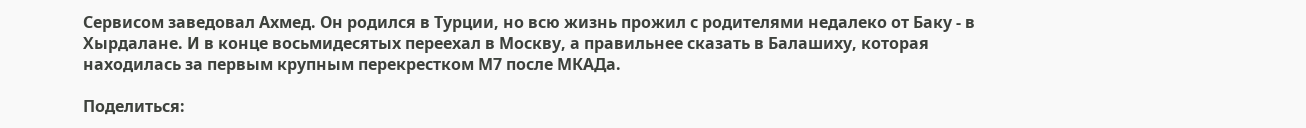Сервисом заведовал Ахмед. Он родился в Турции, но всю жизнь прожил с родителями недалеко от Баку - в Хырдалане. И в конце восьмидесятых переехал в Москву, а правильнее сказать в Балашиху, которая находилась за первым крупным перекрестком М7 после МКАДа.

Поделиться: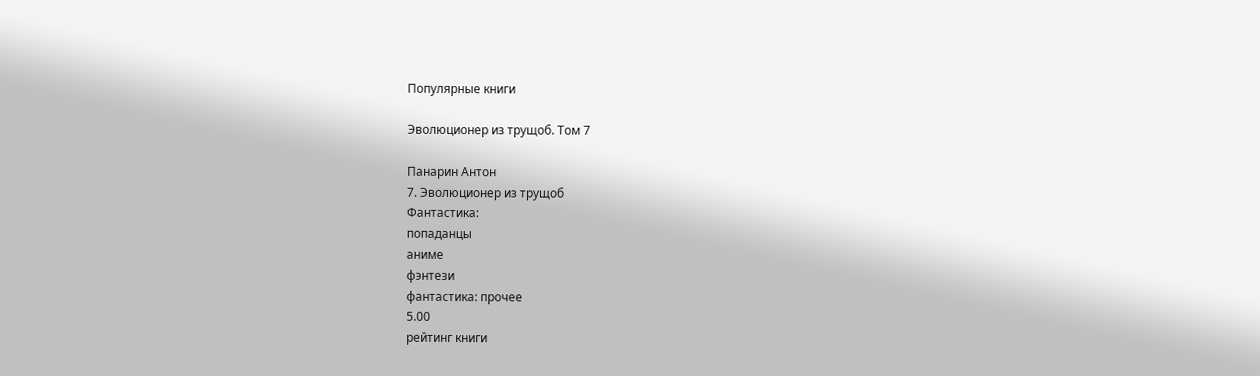Популярные книги

Эволюционер из трущоб. Том 7

Панарин Антон
7. Эволюционер из трущоб
Фантастика:
попаданцы
аниме
фэнтези
фантастика: прочее
5.00
рейтинг книги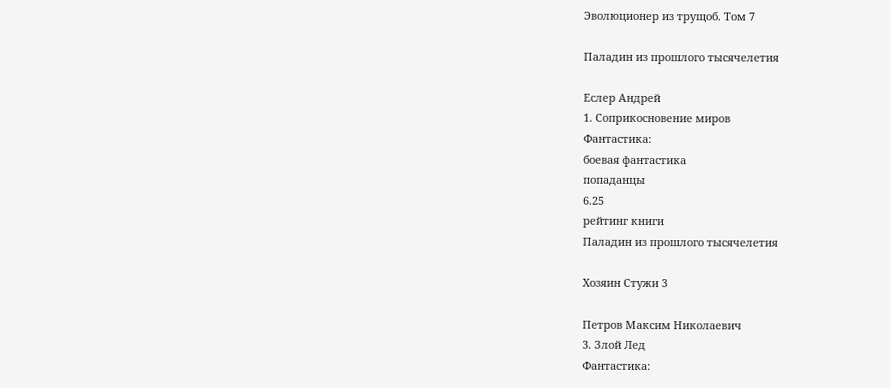Эволюционер из трущоб. Том 7

Паладин из прошлого тысячелетия

Еслер Андрей
1. Соприкосновение миров
Фантастика:
боевая фантастика
попаданцы
6.25
рейтинг книги
Паладин из прошлого тысячелетия

Хозяин Стужи 3

Петров Максим Николаевич
3. Злой Лед
Фантастика: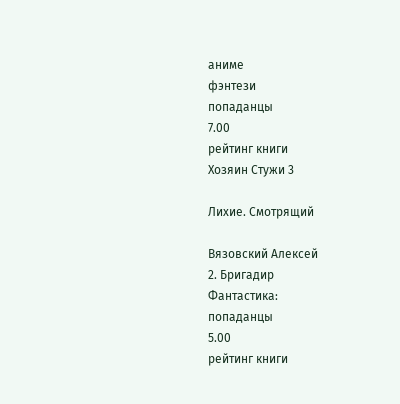аниме
фэнтези
попаданцы
7.00
рейтинг книги
Хозяин Стужи 3

Лихие. Смотрящий

Вязовский Алексей
2. Бригадир
Фантастика:
попаданцы
5.00
рейтинг книги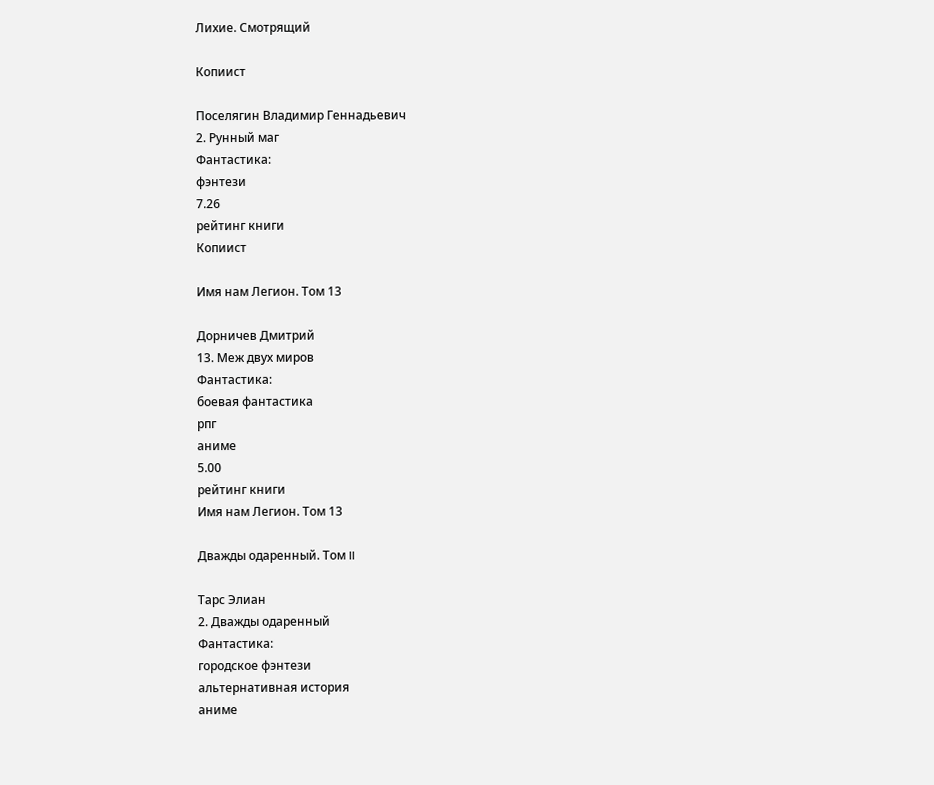Лихие. Смотрящий

Копиист

Поселягин Владимир Геннадьевич
2. Рунный маг
Фантастика:
фэнтези
7.26
рейтинг книги
Копиист

Имя нам Легион. Том 13

Дорничев Дмитрий
13. Меж двух миров
Фантастика:
боевая фантастика
рпг
аниме
5.00
рейтинг книги
Имя нам Легион. Том 13

Дважды одаренный. Том II

Тарс Элиан
2. Дважды одаренный
Фантастика:
городское фэнтези
альтернативная история
аниме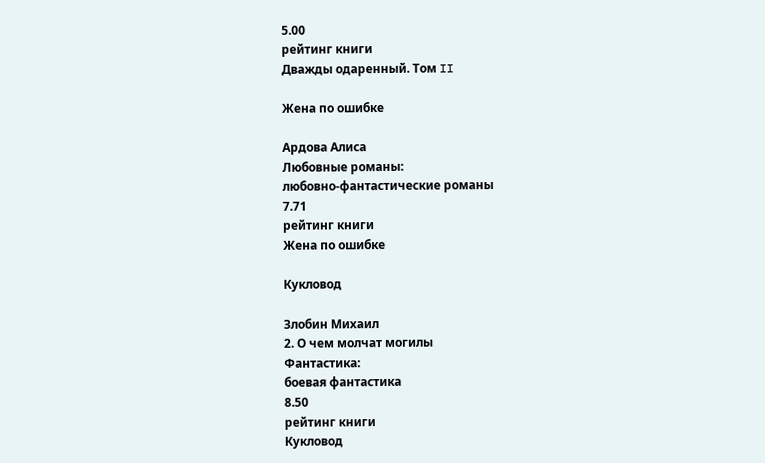5.00
рейтинг книги
Дважды одаренный. Том II

Жена по ошибке

Ардова Алиса
Любовные романы:
любовно-фантастические романы
7.71
рейтинг книги
Жена по ошибке

Кукловод

Злобин Михаил
2. О чем молчат могилы
Фантастика:
боевая фантастика
8.50
рейтинг книги
Кукловод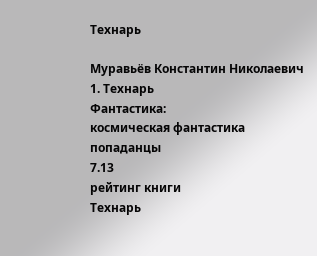Технарь

Муравьёв Константин Николаевич
1. Технарь
Фантастика:
космическая фантастика
попаданцы
7.13
рейтинг книги
Технарь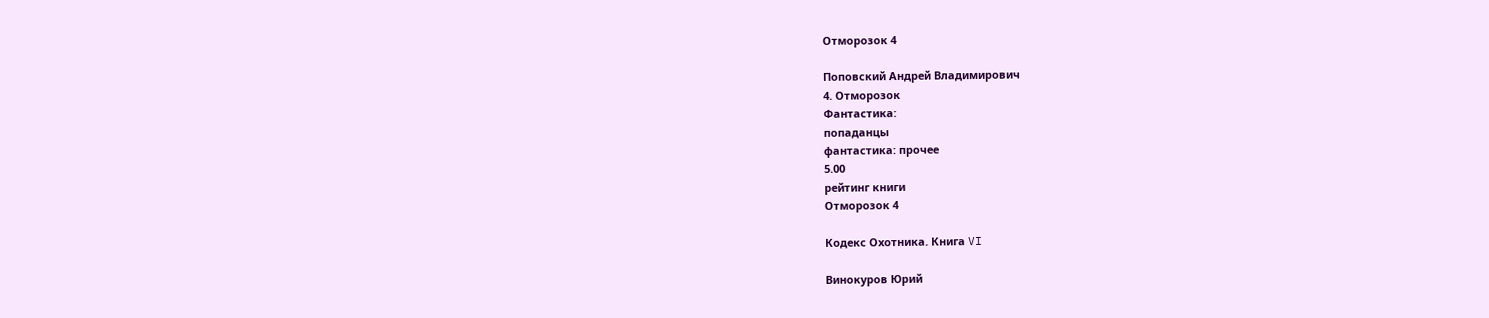Отморозок 4

Поповский Андрей Владимирович
4. Отморозок
Фантастика:
попаданцы
фантастика: прочее
5.00
рейтинг книги
Отморозок 4

Кодекс Охотника. Книга VI

Винокуров Юрий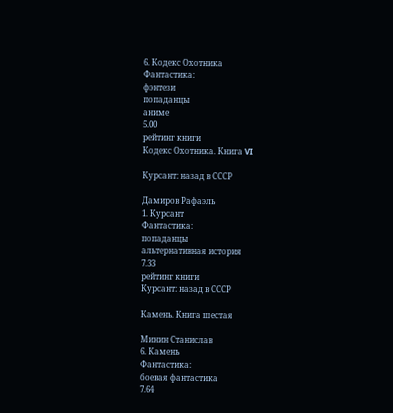6. Кодекс Охотника
Фантастика:
фэнтези
попаданцы
аниме
5.00
рейтинг книги
Кодекс Охотника. Книга VI

Курсант: назад в СССР

Дамиров Рафаэль
1. Курсант
Фантастика:
попаданцы
альтернативная история
7.33
рейтинг книги
Курсант: назад в СССР

Камень. Книга шестая

Минин Станислав
6. Камень
Фантастика:
боевая фантастика
7.64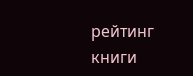рейтинг книги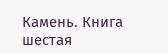Камень. Книга шестая